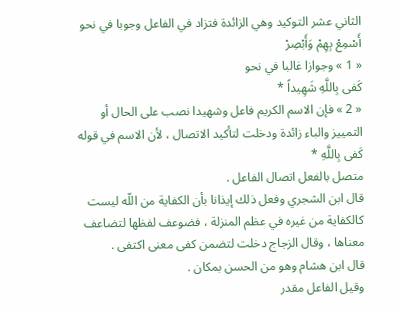الثاني عشر التوكيد وهي الزائدة فتزاد في الفاعل وجوبا في نحو
أَسْمِعْ بِهِمْ وَأَبْصِرْ
« 1 » وجوازا غالبا في نحو
كَفى بِاللَّهِ شَهِيداً *
« 2 » فإن الاسم الكريم فاعل وشهيدا نصب على الحال أو التمييز والباء زائدة ودخلت لتأكيد الاتصال ، لأن الاسم في قوله
كَفى بِاللَّهِ *
متصل بالفعل اتصال الفاعل .
قال ابن الشجري وفعل ذلك إيذانا بأن الكفاية من اللّه ليست كالكفاية من غيره في عظم المنزلة ، فضوعف لفظها لتضاعف معناها ، وقال الزجاج دخلت لتضمن كفى معنى اكتفى .
قال ابن هشام وهو من الحسن بمكان .
وقيل الفاعل مقدر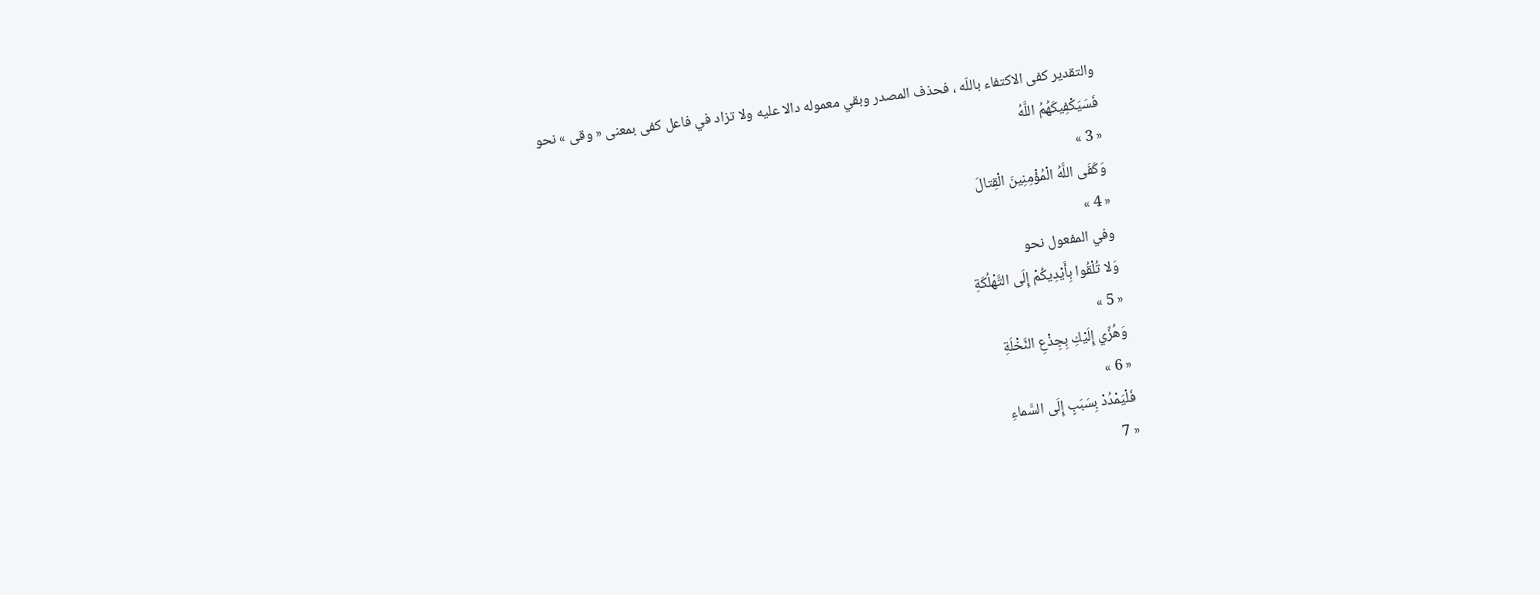والتقدير كفى الاكتفاء باللّه ، فحذف المصدر وبقي معموله دالا عليه ولا تزاد في فاعل كفى بمعنى « وقى » نحو
فَسَيَكْفِيكَهُمُ اللَّهُ
« 3 »
وَكَفَى اللَّهُ الْمُؤْمِنِينَ الْقِتالَ
« 4 »
وفي المفعول نحو
وَلا تُلْقُوا بِأَيْدِيكُمْ إِلَى التَّهْلُكَةِ
« 5 »
وَهُزِّي إِلَيْكِ بِجِذْعِ النَّخْلَةِ
« 6 »
فَلْيَمْدُدْ بِسَبَبٍ إِلَى السَّماءِ
« 7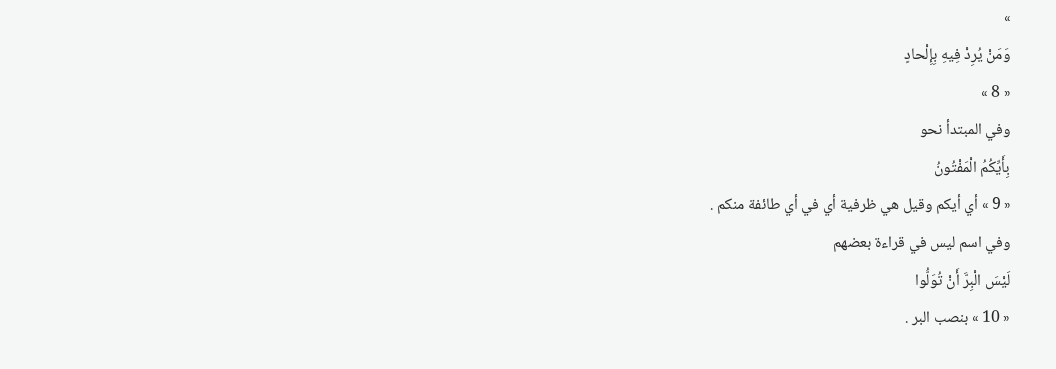»
وَمَنْ يُرِدْ فِيهِ بِإِلْحادٍ
« 8 »
وفي المبتدأ نحو
بِأَيِّكُمُ الْمَفْتُونُ
« 9 » أي أيكم وقيل هي ظرفية أي في أي طائفة منكم .
وفي اسم ليس في قراءة بعضهم
لَيْسَ الْبِرَّ أَنْ تُوَلُّوا
« 10 » بنصب البر .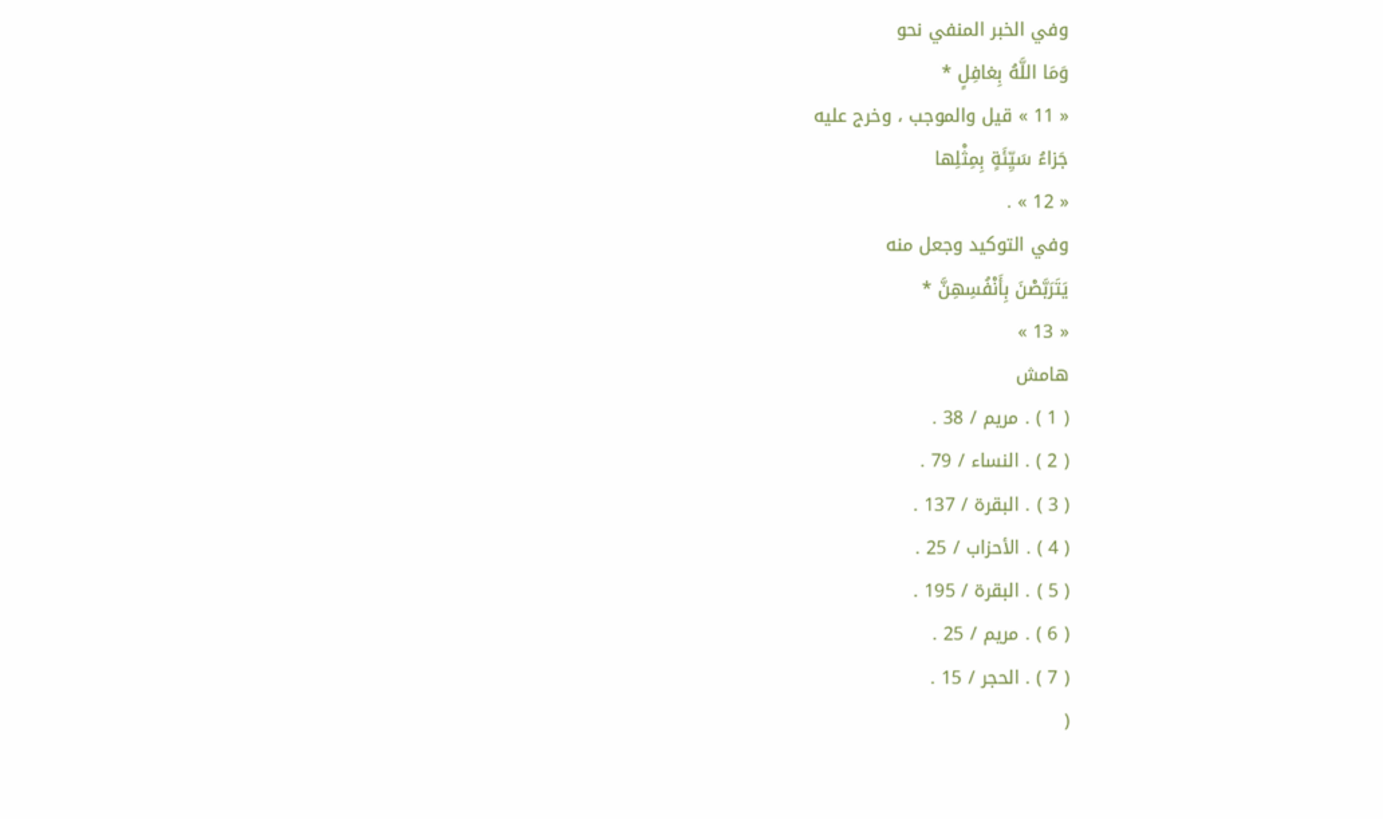وفي الخبر المنفي نحو
وَمَا اللَّهُ بِغافِلٍ *
« 11 » قيل والموجب ، وخرج عليه
جَزاءُ سَيِّئَةٍ بِمِثْلِها
« 12 » .
وفي التوكيد وجعل منه
يَتَرَبَّصْنَ بِأَنْفُسِهِنَّ *
« 13 »
هامش
( 1 ) . مريم / 38 .
( 2 ) . النساء / 79 .
( 3 ) . البقرة / 137 .
( 4 ) . الأحزاب / 25 .
( 5 ) . البقرة / 195 .
( 6 ) . مريم / 25 .
( 7 ) . الحجر / 15 .
(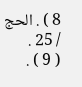8 ) . الحج / 25 .
( 9 ) .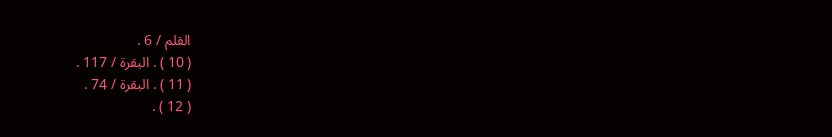القلم / 6 .
( 10 ) . البقرة / 117 .
( 11 ) . البقرة / 74 .
( 12 ) .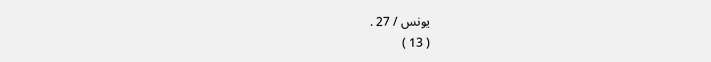يونس / 27 .
( 13 )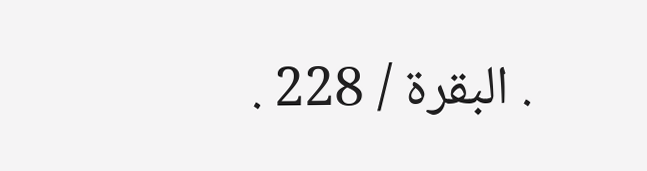. البقرة / 228 .